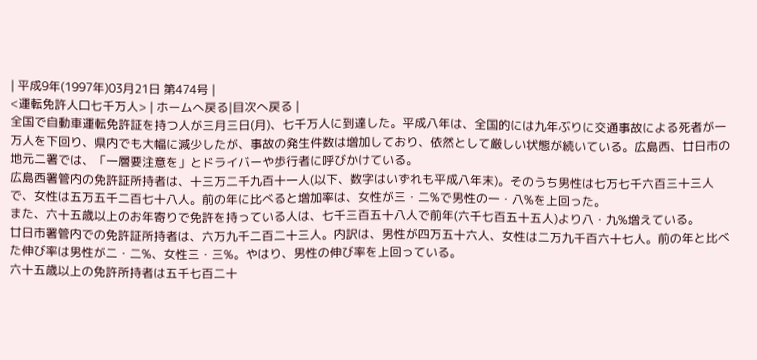| 平成9年(1997年)03月21日 第474号 |
<運転免許人口七千万人> | ホームへ戻る|目次へ戻る |
全国で自動車運転免許証を持つ人が三月三日(月)、七千万人に到達した。平成八年は、全国的には九年ぶりに交通事故による死者が一万人を下回り、県内でも大幅に減少したが、事故の発生件数は増加しており、依然として厳しい状態が続いている。広島西、廿日市の地元二署では、「一層要注意を」とドライバーや歩行者に呼びかけている。
広島西署管内の免許証所持者は、十三万二千九百十一人(以下、数字はいずれも平成八年末)。そのうち男性は七万七千六百三十三人で、女性は五万五千二百七十八人。前の年に比べると増加率は、女性が三・二%で男性の一・八%を上回った。
また、六十五歳以上のお年寄りで免許を持っている人は、七千三百五十八人で前年(六千七百五十五人)より八・九%増えている。
廿日市署管内での免許証所持者は、六万九千二百二十三人。内訳は、男性が四万五十六人、女性は二万九千百六十七人。前の年と比べた伸び率は男性が二・二%、女性三・三%。やはり、男性の伸び率を上回っている。
六十五歳以上の免許所持者は五千七百二十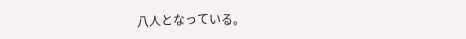八人となっている。